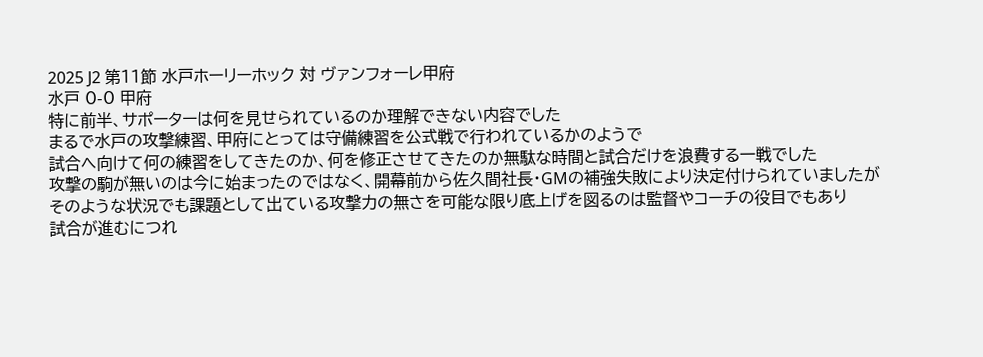2025 J2 第11節 水戸ホーリーホック 対 ヴァンフォーレ甲府
水戸 0-0 甲府
特に前半、サポーターは何を見せられているのか理解できない内容でした
まるで水戸の攻撃練習、甲府にとっては守備練習を公式戦で行われているかのようで
試合へ向けて何の練習をしてきたのか、何を修正させてきたのか無駄な時間と試合だけを浪費する一戦でした
攻撃の駒が無いのは今に始まったのではなく、開幕前から佐久間社長・GMの補強失敗により決定付けられていましたが
そのような状況でも課題として出ている攻撃力の無さを可能な限り底上げを図るのは監督やコーチの役目でもあり
試合が進むにつれ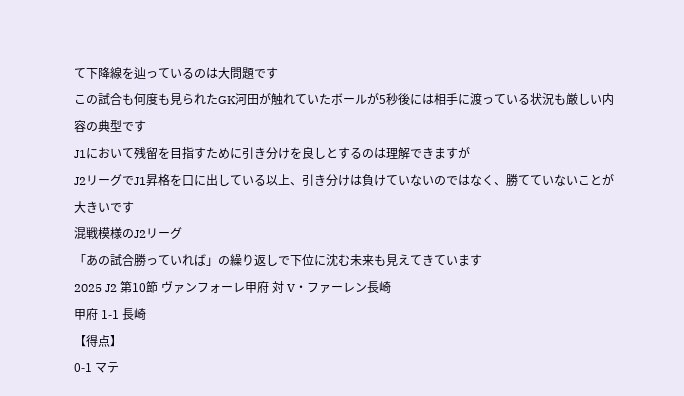て下降線を辿っているのは大問題です
この試合も何度も見られたGK河田が触れていたボールが5秒後には相手に渡っている状況も厳しい内容の典型です
J1において残留を目指すために引き分けを良しとするのは理解できますが
J2リーグでJ1昇格を口に出している以上、引き分けは負けていないのではなく、勝てていないことが大きいです
混戦模様のJ2リーグ
「あの試合勝っていれば」の繰り返しで下位に沈む未来も見えてきています
2025 J2 第10節 ヴァンフォーレ甲府 対 V・ファーレン長崎
甲府 1-1 長崎
【得点】
0-1 マテ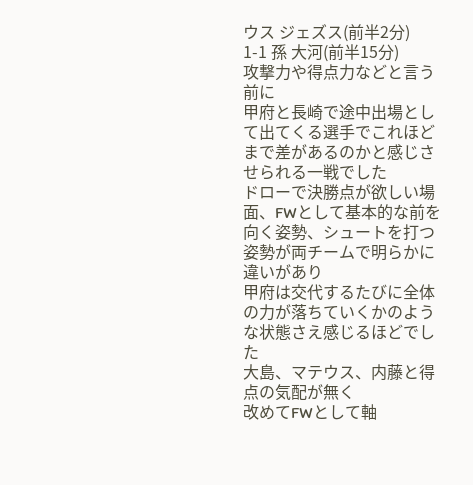ウス ジェズス(前半2分)
1-1 孫 大河(前半15分)
攻撃力や得点力などと言う前に
甲府と長崎で途中出場として出てくる選手でこれほどまで差があるのかと感じさせられる一戦でした
ドローで決勝点が欲しい場面、FWとして基本的な前を向く姿勢、シュートを打つ姿勢が両チームで明らかに違いがあり
甲府は交代するたびに全体の力が落ちていくかのような状態さえ感じるほどでした
大島、マテウス、内藤と得点の気配が無く
改めてFWとして軸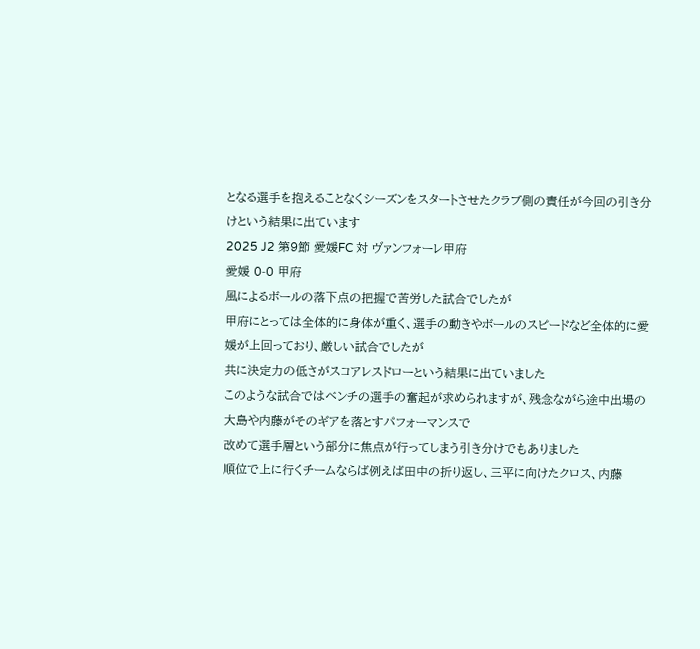となる選手を抱えることなくシーズンをスタートさせたクラブ側の責任が今回の引き分けという結果に出ています
2025 J2 第9節 愛媛FC 対 ヴァンフォーレ甲府
愛媛 0-0 甲府
風によるボールの落下点の把握で苦労した試合でしたが
甲府にとっては全体的に身体が重く、選手の動きやボールのスピードなど全体的に愛媛が上回っており、厳しい試合でしたが
共に決定力の低さがスコアレスドローという結果に出ていました
このような試合ではベンチの選手の奮起が求められますが、残念ながら途中出場の大島や内藤がそのギアを落とすパフォーマンスで
改めて選手層という部分に焦点が行ってしまう引き分けでもありました
順位で上に行くチームならば例えば田中の折り返し、三平に向けたクロス、内藤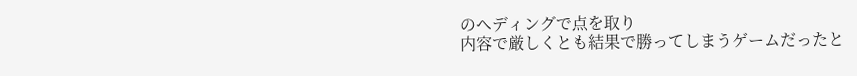のヘディングで点を取り
内容で厳しくとも結果で勝ってしまうゲームだったと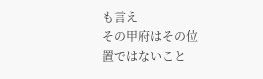も言え
その甲府はその位置ではないこと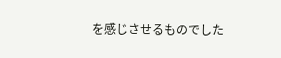を感じさせるものでした